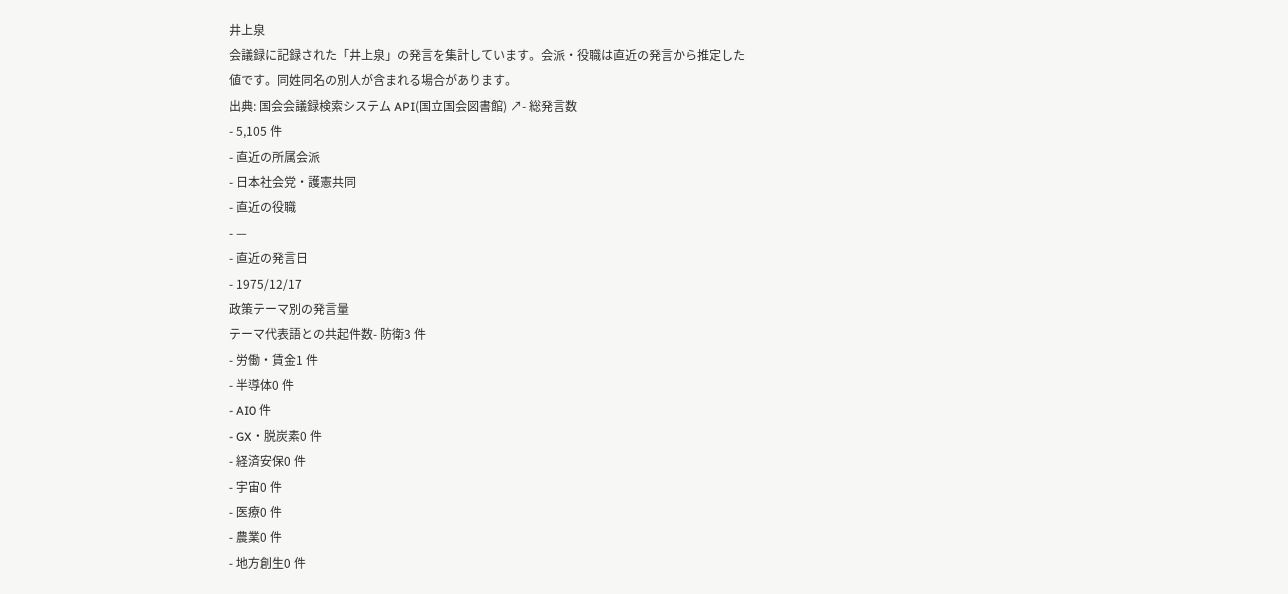井上泉
会議録に記録された「井上泉」の発言を集計しています。会派・役職は直近の発言から推定した値です。同姓同名の別人が含まれる場合があります。
出典: 国会会議録検索システム API(国立国会図書館) ↗- 総発言数
- 5,105 件
- 直近の所属会派
- 日本社会党・護憲共同
- 直近の役職
- —
- 直近の発言日
- 1975/12/17
政策テーマ別の発言量
テーマ代表語との共起件数- 防衛3 件
- 労働・賃金1 件
- 半導体0 件
- AI0 件
- GX・脱炭素0 件
- 経済安保0 件
- 宇宙0 件
- 医療0 件
- 農業0 件
- 地方創生0 件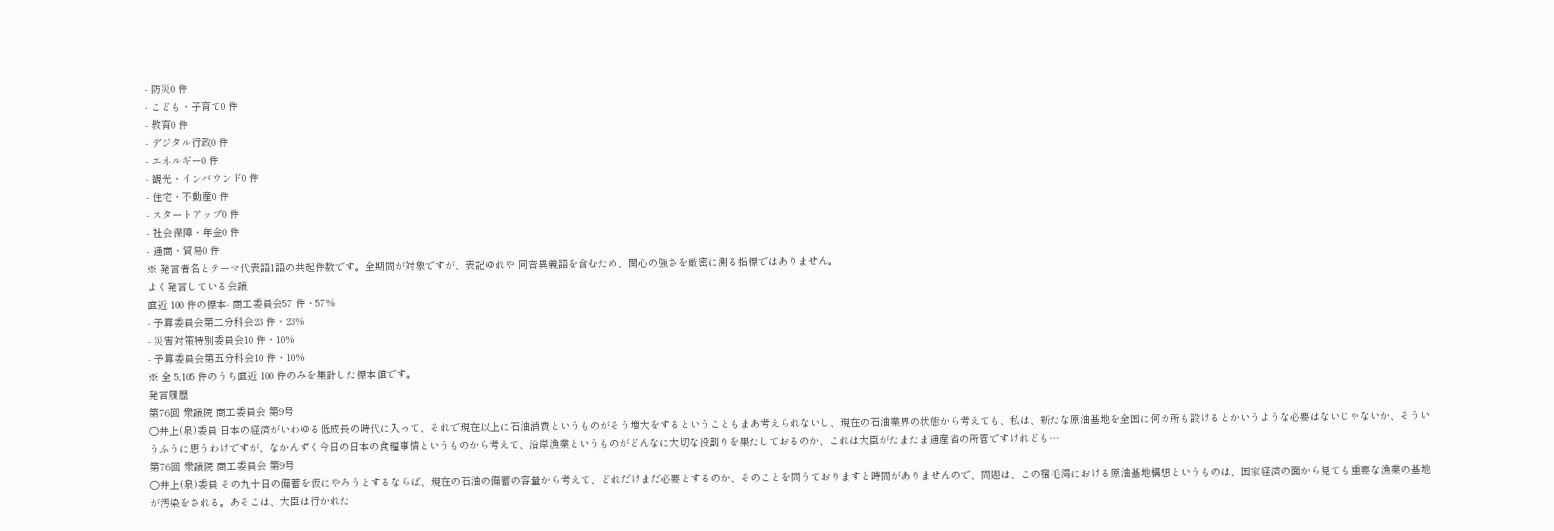- 防災0 件
- こども・子育て0 件
- 教育0 件
- デジタル行政0 件
- エネルギー0 件
- 観光・インバウンド0 件
- 住宅・不動産0 件
- スタートアップ0 件
- 社会保障・年金0 件
- 通商・貿易0 件
※ 発言者名とテーマ代表語1語の共起件数です。全期間が対象ですが、表記ゆれや 同音異義語を含むため、関心の強さを厳密に測る指標ではありません。
よく発言している会議
直近 100 件の標本- 商工委員会57 件・57%
- 予算委員会第二分科会23 件・23%
- 災害対策特別委員会10 件・10%
- 予算委員会第五分科会10 件・10%
※ 全 5,105 件のうち直近 100 件のみを集計した標本値です。
発言履歴
第76回 衆議院 商工委員会 第9号
○井上(泉)委員 日本の経済がいわゆる低成長の時代に入って、それで現在以上に石油消費というものがそう増大をするということもまあ考えられないし、現在の石油業界の状態から考えても、私は、新たな原油基地を全国に何カ所も設けるとかいうような必要はないじゃないか、そういうふうに思うわけですが、なかんずく今日の日本の食糧事情というものから考えて、沿岸漁業というものがどんなに大切な役割りを果たしておるのか、これは大臣がたまたま通産省の所管ですけれども…
第76回 衆議院 商工委員会 第9号
○井上(泉)委員 その九十日の備蓄を仮にやろうとするならば、現在の石油の備蓄の容量から考えて、どれだけまだ必要とするのか、そのことを問うておりますと時間がありませんので、問題は、この宿毛湾における原油基地構想というものは、国家経済の面から見ても重要な漁業の基地が汚染をされる。あそこは、大臣は行かれた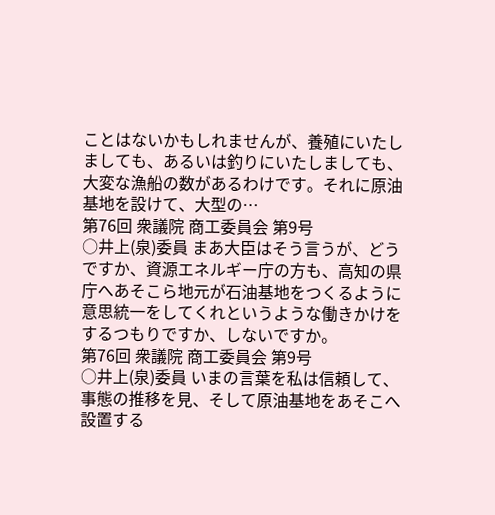ことはないかもしれませんが、養殖にいたしましても、あるいは釣りにいたしましても、大変な漁船の数があるわけです。それに原油基地を設けて、大型の…
第76回 衆議院 商工委員会 第9号
○井上(泉)委員 まあ大臣はそう言うが、どうですか、資源エネルギー庁の方も、高知の県庁へあそこら地元が石油基地をつくるように意思統一をしてくれというような働きかけをするつもりですか、しないですか。
第76回 衆議院 商工委員会 第9号
○井上(泉)委員 いまの言葉を私は信頼して、事態の推移を見、そして原油基地をあそこへ設置する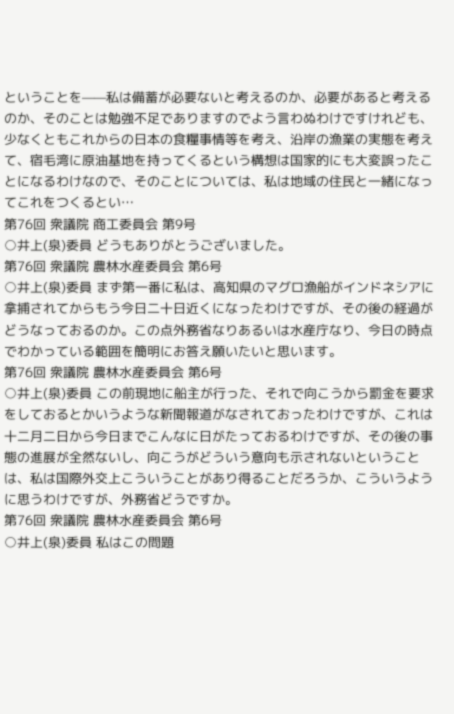ということを——私は備蓄が必要ないと考えるのか、必要があると考えるのか、そのことは勉強不足でありますのでよう言わぬわけですけれども、少なくともこれからの日本の食糧事情等を考え、沿岸の漁業の実態を考えて、宿毛湾に原油基地を持ってくるという構想は国家的にも大変誤ったことになるわけなので、そのことについては、私は地域の住民と一緒になってこれをつくるとい…
第76回 衆議院 商工委員会 第9号
○井上(泉)委員 どうもありがとうございました。
第76回 衆議院 農林水産委員会 第6号
○井上(泉)委員 まず第一番に私は、高知県のマグロ漁船がインドネシアに拿捕されてからもう今日二十日近くになったわけですが、その後の経過がどうなっておるのか。この点外務省なりあるいは水産庁なり、今日の時点でわかっている範囲を簡明にお答え願いたいと思います。
第76回 衆議院 農林水産委員会 第6号
○井上(泉)委員 この前現地に船主が行った、それで向こうから罰金を要求をしておるとかいうような新聞報道がなされておったわけですが、これは十二月二日から今日までこんなに日がたっておるわけですが、その後の事態の進展が全然ないし、向こうがどういう意向も示されないということは、私は国際外交上こういうことがあり得ることだろうか、こういうように思うわけですが、外務省どうですか。
第76回 衆議院 農林水産委員会 第6号
○井上(泉)委員 私はこの問題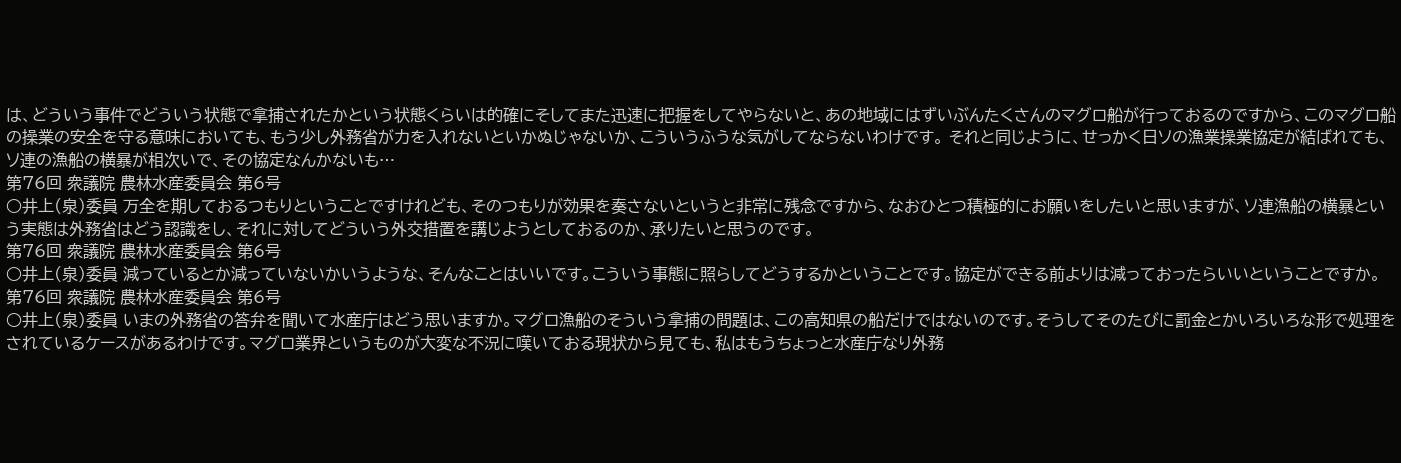は、どういう事件でどういう状態で拿捕されたかという状態くらいは的確にそしてまた迅速に把握をしてやらないと、あの地域にはずいぶんたくさんのマグロ船が行っておるのですから、このマグロ船の操業の安全を守る意味においても、もう少し外務省が力を入れないといかぬじゃないか、こういうふうな気がしてならないわけです。 それと同じように、せっかく日ソの漁業操業協定が結ばれても、ソ連の漁船の横暴が相次いで、その協定なんかないも…
第76回 衆議院 農林水産委員会 第6号
○井上(泉)委員 万全を期しておるつもりということですけれども、そのつもりが効果を奏さないというと非常に残念ですから、なおひとつ積極的にお願いをしたいと思いますが、ソ連漁船の横暴という実態は外務省はどう認識をし、それに対してどういう外交措置を講じようとしておるのか、承りたいと思うのです。
第76回 衆議院 農林水産委員会 第6号
○井上(泉)委員 減っているとか減っていないかいうような、そんなことはいいです。こういう事態に照らしてどうするかということです。協定ができる前よりは減っておったらいいということですか。
第76回 衆議院 農林水産委員会 第6号
○井上(泉)委員 いまの外務省の答弁を聞いて水産庁はどう思いますか。マグロ漁船のそういう拿捕の問題は、この高知県の船だけではないのです。そうしてそのたびに罰金とかいろいろな形で処理をされているケースがあるわけです。マグロ業界というものが大変な不況に嘆いておる現状から見ても、私はもうちょっと水産庁なり外務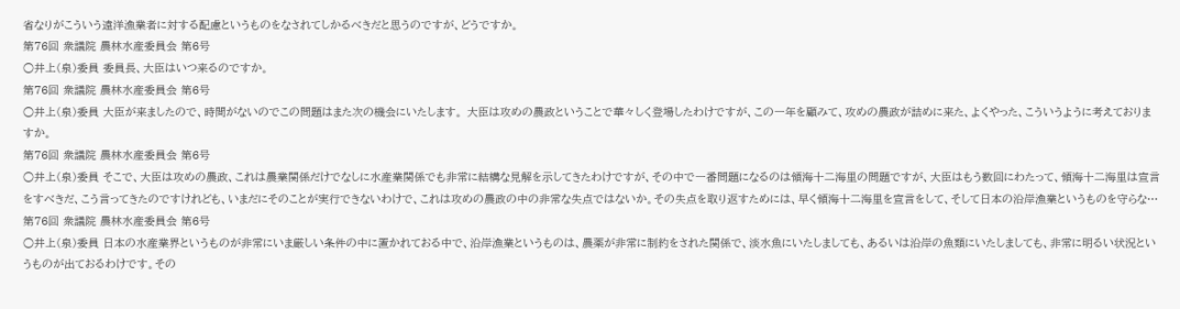省なりがこういう遠洋漁業者に対する配慮というものをなされてしかるべきだと思うのですが、どうですか。
第76回 衆議院 農林水産委員会 第6号
○井上(泉)委員 委員長、大臣はいつ来るのですか。
第76回 衆議院 農林水産委員会 第6号
○井上(泉)委員 大臣が来ましたので、時間がないのでこの問題はまた次の機会にいたします。 大臣は攻めの農政ということで華々しく登場したわけですが、この一年を顧みて、攻めの農政が詰めに来た、よくやった、こういうように考えておりますか。
第76回 衆議院 農林水産委員会 第6号
○井上(泉)委員 そこで、大臣は攻めの農政、これは農業関係だけでなしに水産業関係でも非常に結構な見解を示してきたわけですが、その中で一番問題になるのは領海十二海里の問題ですが、大臣はもう数回にわたって、領海十二海里は宣言をすべきだ、こう言ってきたのですけれども、いまだにそのことが実行できないわけで、これは攻めの農政の中の非常な失点ではないか。その失点を取り返すためには、早く領海十二海里を宣言をして、そして日本の沿岸漁業というものを守らな…
第76回 衆議院 農林水産委員会 第6号
○井上(泉)委員 日本の水産業界というものが非常にいま厳しい条件の中に置かれておる中で、沿岸漁業というものは、農薬が非常に制約をされた関係で、淡水魚にいたしましても、あるいは沿岸の魚類にいたしましても、非常に明るい状況というものが出ておるわけです。その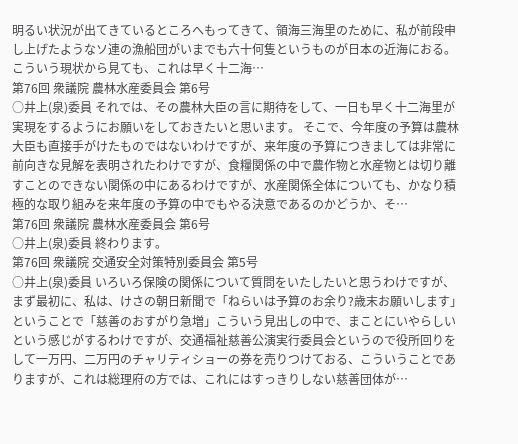明るい状況が出てきているところへもってきて、領海三海里のために、私が前段申し上げたようなソ連の漁船団がいまでも六十何隻というものが日本の近海におる。こういう現状から見ても、これは早く十二海…
第76回 衆議院 農林水産委員会 第6号
○井上(泉)委員 それでは、その農林大臣の言に期待をして、一日も早く十二海里が実現をするようにお願いをしておきたいと思います。 そこで、今年度の予算は農林大臣も直接手がけたものではないわけですが、来年度の予算につきましては非常に前向きな見解を表明されたわけですが、食糧関係の中で農作物と水産物とは切り離すことのできない関係の中にあるわけですが、水産関係全体についても、かなり積極的な取り組みを来年度の予算の中でもやる決意であるのかどうか、そ…
第76回 衆議院 農林水産委員会 第6号
○井上(泉)委員 終わります。
第76回 衆議院 交通安全対策特別委員会 第5号
○井上(泉)委員 いろいろ保険の関係について質問をいたしたいと思うわけですが、まず最初に、私は、けさの朝日新聞で「ねらいは予算のお余り?歳末お願いします」ということで「慈善のおすがり急増」こういう見出しの中で、まことにいやらしいという感じがするわけですが、交通福祉慈善公演実行委員会というので役所回りをして一万円、二万円のチャリティショーの券を売りつけておる、こういうことでありますが、これは総理府の方では、これにはすっきりしない慈善団体が…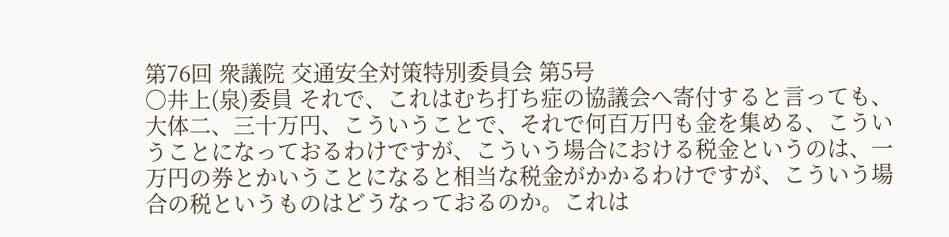第76回 衆議院 交通安全対策特別委員会 第5号
○井上(泉)委員 それで、これはむち打ち症の協議会へ寄付すると言っても、大体二、三十万円、こういうことで、それで何百万円も金を集める、こういうことになっておるわけですが、こういう場合における税金というのは、一万円の券とかいうことになると相当な税金がかかるわけですが、こういう場合の税というものはどうなっておるのか。これは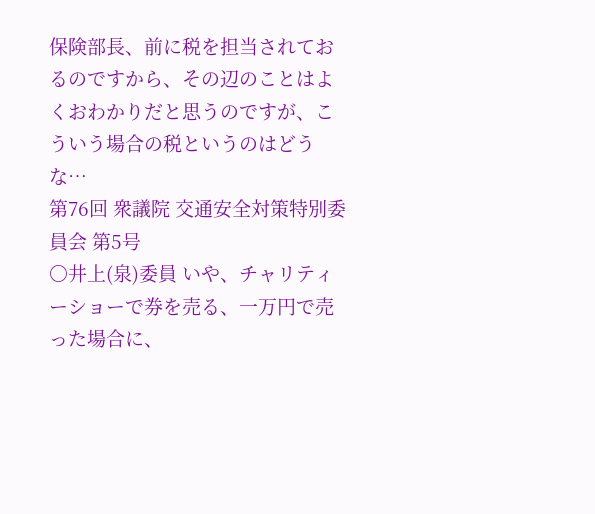保険部長、前に税を担当されておるのですから、その辺のことはよくおわかりだと思うのですが、こういう場合の税というのはどうな…
第76回 衆議院 交通安全対策特別委員会 第5号
○井上(泉)委員 いや、チャリティーショーで券を売る、一万円で売った場合に、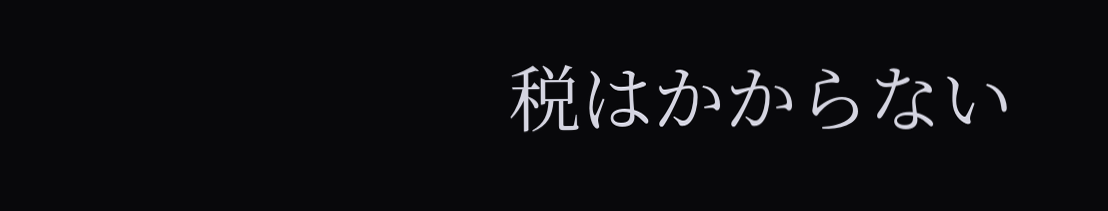税はかからない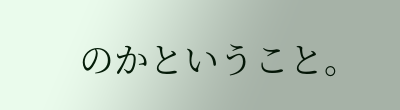のかということ。